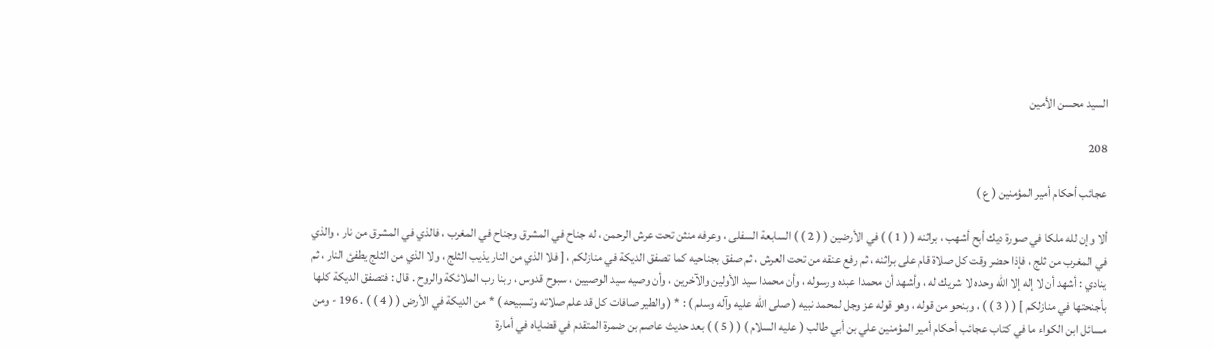السيد محسن الأمين

208

عجائب أحكام أمير المؤمنين ( ع )

ألا وإن لله ملكا في صورة ديك أبح أشهب ، براثنه ( ( 1 ) ) في الأرضين ( ( 2 ) ) السابعة السفلى ، وعرفه منثن تحت عرش الرحمن ، له جناح في المشرق وجناح في المغرب ، فالذي في المشرق من نار ، والذي في المغرب من ثلج ، فإذا حضر وقت كل صلاة قام على براثنه ، ثم رفع عنقه من تحت العرش ، ثم صفق بجناحيه كما تصفق الديكة في منازلكم ، [ فلا الذي من النار يذيب الثلج ، ولا الذي من الثلج يطفئ النار ، ثم ينادي : أشهد أن لا إله إلا الله وحده لا شريك له ، وأشهد أن محمدا عبده ورسوله ، وأن محمدا سيد الأولين والآخرين ، وأن وصيه سيد الوصيين ، سبوح قدوس ، ربنا رب الملائكة والروح . قال : فتصفق الديكة كلها بأجنحتها في منازلكم ] ( ( 3 ) ) ، وبنحو من قوله ، وهو قوله عز وجل لمحمد نبيه ( صلى الله عليه وآله وسلم ) : * ( والطير صافات كل قد علم صلاته وتسبيحه ) * من الديكة في الأرض ( ( 4 ) ) . 196 - ومن مسائل ابن الكواء ما في كتاب عجائب أحكام أمير المؤمنين علي بن أبي طالب ( عليه السلام ) ( ( 5 ) ) بعد حديث عاصم بن ضمرة المتقدم في قضاياه في أمارة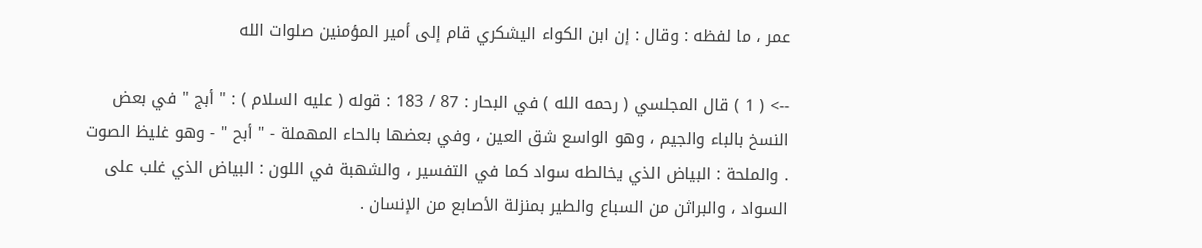عمر ، ما لفظه : وقال : إن ابن الكواء اليشكري قام إلى أمير المؤمنين صلوات الله

--> ( 1 ) قال المجلسي ( رحمه الله ) في البحار : 87 / 183 : قوله ( عليه السلام ) : " أبج " في بعض النسخ بالباء والجيم ، وهو الواسع شق العين ، وفي بعضها بالحاء المهملة - " أبح " - وهو غليظ الصوت . والملحة : البياض الذي يخالطه سواد كما في التفسير ، والشهبة في اللون : البياض الذي غلب على السواد ، والبراثن من السباع والطير بمنزلة الأصابع من الإنسان .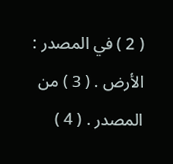( 2 ) في المصدر : الأرض . ( 3 ) من المصدر . ( 4 )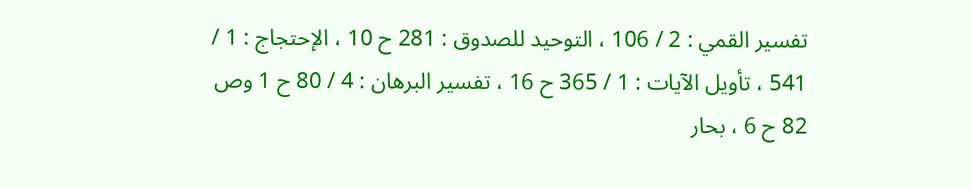تفسير القمي : 2 / 106 ، التوحيد للصدوق : 281 ح 10 ، الإحتجاج : 1 / 541 ، تأويل الآيات : 1 / 365 ح 16 ، تفسير البرهان : 4 / 80 ح 1 وص 82 ح 6 ، بحار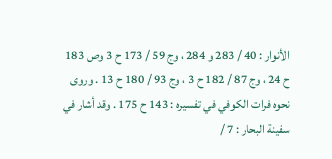الأنوار : 40 / 283 و 284 ، وج 59 / 173 ح 3 وص 183 ح 24 ، وج 87 / 182 ح 3 ، وج 93 / 180 ح 13 . وروى نحوه فرات الكوفي في تفسيره : 143 ح 175 . وقد أشار في سفينة البحار : 7 /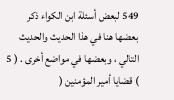549 لبعض أسئلة ابن الكواء ذكر بعضها هنا في هذا الحديث والحديث التالي ، وبعضها في مواضع أخرى . ( 5 ) قضايا أمير المؤمنين (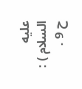عليه السلام ) : ح 9 .